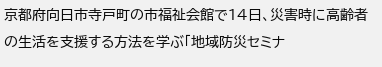京都府向日市寺戸町の市福祉会館で14日、災害時に高齢者の生活を支援する方法を学ぶ「地域防災セミナ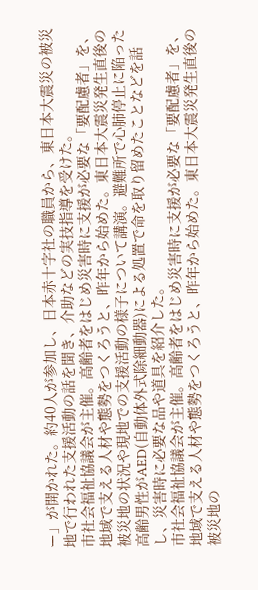ー」が開かれた。約40人が参加し、日本赤十字社の職員から、東日本大震災の被災地で行われた支援活動の話を聞き、介助などの実技指導を受けた。
市社会福祉協議会が主催。高齢者をはじめ災害時に支援が必要な「要配慮者」を、地域で支える人材や態勢をつくろうと、昨年から始めた。東日本大震災発生直後の被災地の状況や現地での支援活動の様子について講演。避難所で心肺停止に陥った高齢男性がAED(自動体外式除細動器)による処置で命を取り留めたことなどを話し、災害時に必要な品や道具を紹介した。
市社会福祉協議会が主催。高齢者をはじめ災害時に支援が必要な「要配慮者」を、地域で支える人材や態勢をつくろうと、昨年から始めた。東日本大震災発生直後の被災地の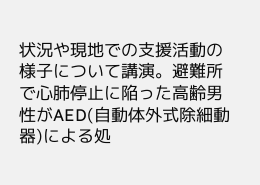状況や現地での支援活動の様子について講演。避難所で心肺停止に陥った高齢男性がAED(自動体外式除細動器)による処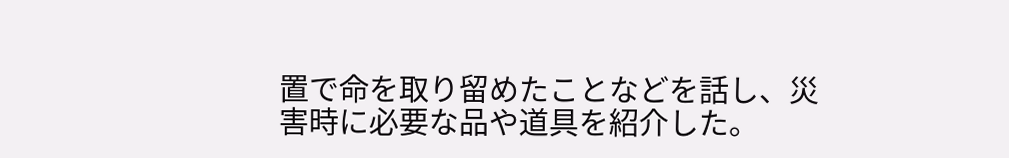置で命を取り留めたことなどを話し、災害時に必要な品や道具を紹介した。